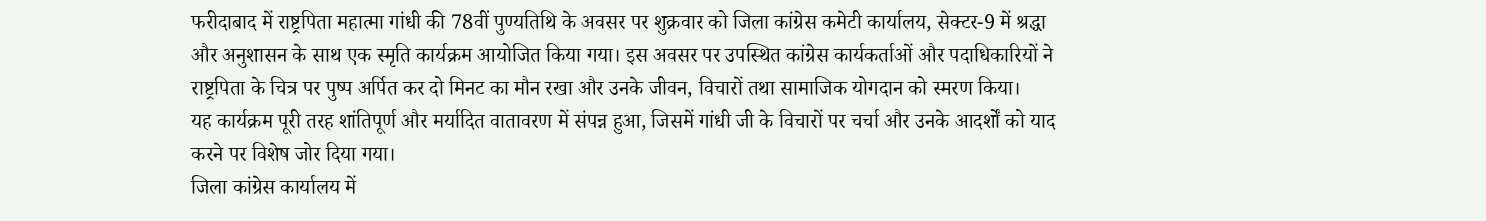फरीदाबाद में राष्ट्रपिता महात्मा गांधी की 78वीं पुण्यतिथि के अवसर पर शुक्रवार को जिला कांग्रेस कमेटी कार्यालय, सेक्टर-9 में श्रद्धा और अनुशासन के साथ एक स्मृति कार्यक्रम आयोजित किया गया। इस अवसर पर उपस्थित कांग्रेस कार्यकर्ताओं और पदाधिकारियों ने राष्ट्रपिता के चित्र पर पुष्प अर्पित कर दो मिनट का मौन रखा और उनके जीवन, विचारों तथा सामाजिक योगदान को स्मरण किया।
यह कार्यक्रम पूरी तरह शांतिपूर्ण और मर्यादित वातावरण में संपन्न हुआ, जिसमें गांधी जी के विचारों पर चर्चा और उनके आदर्शों को याद करने पर विशेष जोर दिया गया।
जिला कांग्रेस कार्यालय में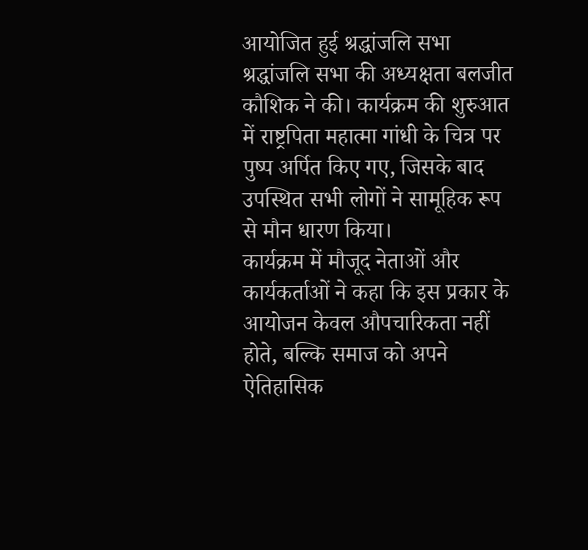आयोजित हुई श्रद्धांजलि सभा
श्रद्धांजलि सभा की अध्यक्षता बलजीत कौशिक ने की। कार्यक्रम की शुरुआत में राष्ट्रपिता महात्मा गांधी के चित्र पर पुष्प अर्पित किए गए, जिसके बाद उपस्थित सभी लोगों ने सामूहिक रूप से मौन धारण किया।
कार्यक्रम में मौजूद नेताओं और कार्यकर्ताओं ने कहा कि इस प्रकार के आयोजन केवल औपचारिकता नहीं होते, बल्कि समाज को अपने ऐतिहासिक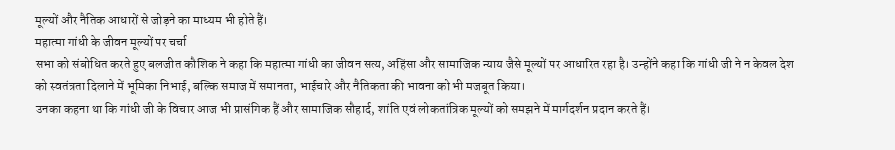मूल्यों और नैतिक आधारों से जोड़ने का माध्यम भी होते हैं।
महात्मा गांधी के जीवन मूल्यों पर चर्चा
सभा को संबोधित करते हुए बलजीत कौशिक ने कहा कि महात्मा गांधी का जीवन सत्य, अहिंसा और सामाजिक न्याय जैसे मूल्यों पर आधारित रहा है। उन्होंने कहा कि गांधी जी ने न केवल देश को स्वतंत्रता दिलाने में भूमिका निभाई, बल्कि समाज में समानता, भाईचारे और नैतिकता की भावना को भी मजबूत किया।
उनका कहना था कि गांधी जी के विचार आज भी प्रासंगिक हैं और सामाजिक सौहार्द, शांति एवं लोकतांत्रिक मूल्यों को समझने में मार्गदर्शन प्रदान करते हैं।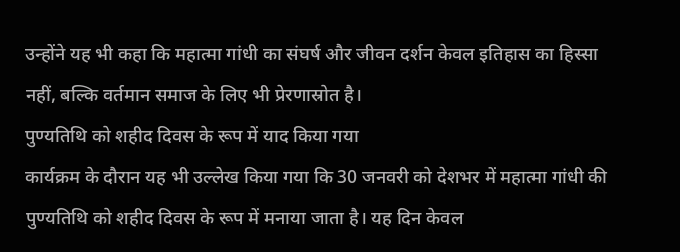उन्होंने यह भी कहा कि महात्मा गांधी का संघर्ष और जीवन दर्शन केवल इतिहास का हिस्सा नहीं, बल्कि वर्तमान समाज के लिए भी प्रेरणास्रोत है।
पुण्यतिथि को शहीद दिवस के रूप में याद किया गया
कार्यक्रम के दौरान यह भी उल्लेख किया गया कि 30 जनवरी को देशभर में महात्मा गांधी की पुण्यतिथि को शहीद दिवस के रूप में मनाया जाता है। यह दिन केवल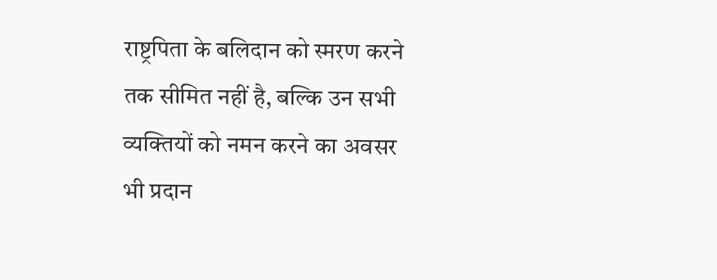राष्ट्रपिता के बलिदान को स्मरण करने तक सीमित नहीं है, बल्कि उन सभी व्यक्तियों को नमन करने का अवसर भी प्रदान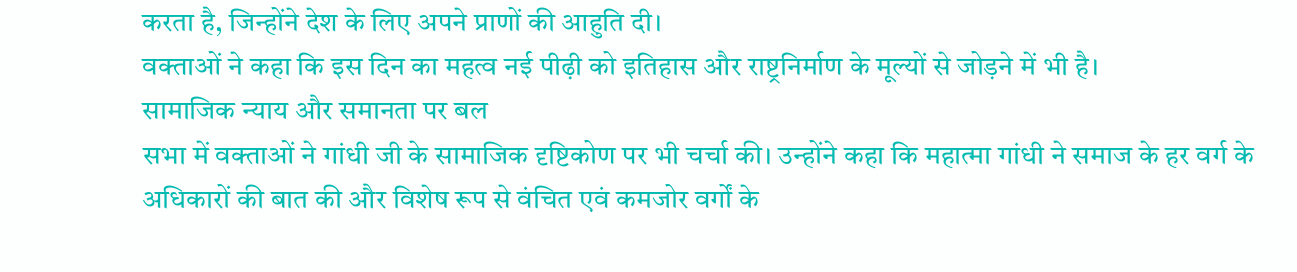करता है, जिन्होंने देश के लिए अपने प्राणों की आहुति दी।
वक्ताओं ने कहा कि इस दिन का महत्व नई पीढ़ी को इतिहास और राष्ट्रनिर्माण के मूल्यों से जोड़ने में भी है।
सामाजिक न्याय और समानता पर बल
सभा में वक्ताओं ने गांधी जी के सामाजिक दृष्टिकोण पर भी चर्चा की। उन्होंने कहा कि महात्मा गांधी ने समाज के हर वर्ग के अधिकारों की बात की और विशेष रूप से वंचित एवं कमजोर वर्गों के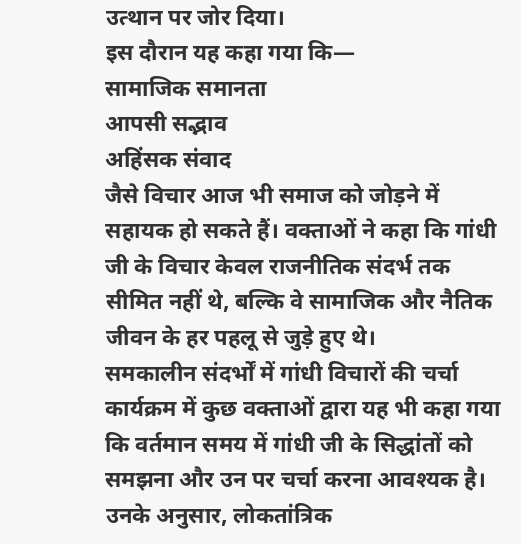उत्थान पर जोर दिया।
इस दौरान यह कहा गया कि—
सामाजिक समानता
आपसी सद्भाव
अहिंसक संवाद
जैसे विचार आज भी समाज को जोड़ने में सहायक हो सकते हैं। वक्ताओं ने कहा कि गांधी जी के विचार केवल राजनीतिक संदर्भ तक सीमित नहीं थे, बल्कि वे सामाजिक और नैतिक जीवन के हर पहलू से जुड़े हुए थे।
समकालीन संदर्भों में गांधी विचारों की चर्चा
कार्यक्रम में कुछ वक्ताओं द्वारा यह भी कहा गया कि वर्तमान समय में गांधी जी के सिद्धांतों को समझना और उन पर चर्चा करना आवश्यक है। उनके अनुसार, लोकतांत्रिक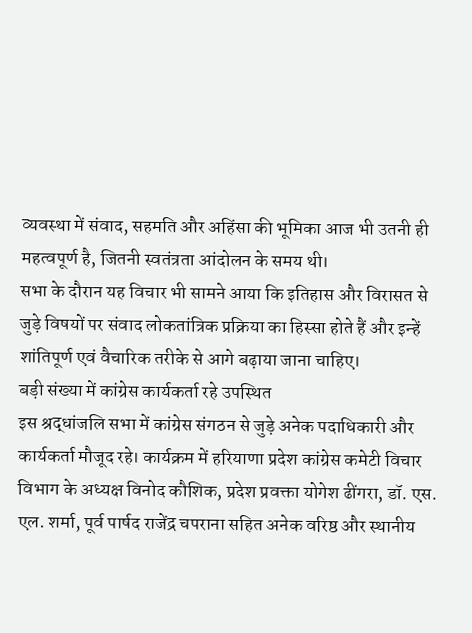व्यवस्था में संवाद, सहमति और अहिंसा की भूमिका आज भी उतनी ही महत्वपूर्ण है, जितनी स्वतंत्रता आंदोलन के समय थी।
सभा के दौरान यह विचार भी सामने आया कि इतिहास और विरासत से जुड़े विषयों पर संवाद लोकतांत्रिक प्रक्रिया का हिस्सा होते हैं और इन्हें शांतिपूर्ण एवं वैचारिक तरीके से आगे बढ़ाया जाना चाहिए।
बड़ी संख्या में कांग्रेस कार्यकर्ता रहे उपस्थित
इस श्रद्धांजलि सभा में कांग्रेस संगठन से जुड़े अनेक पदाधिकारी और कार्यकर्ता मौजूद रहे। कार्यक्रम में हरियाणा प्रदेश कांग्रेस कमेटी विचार विभाग के अध्यक्ष विनोद कौशिक, प्रदेश प्रवक्ता योगेश ढींगरा, डॉ. एस. एल. शर्मा, पूर्व पार्षद राजेंद्र चपराना सहित अनेक वरिष्ठ और स्थानीय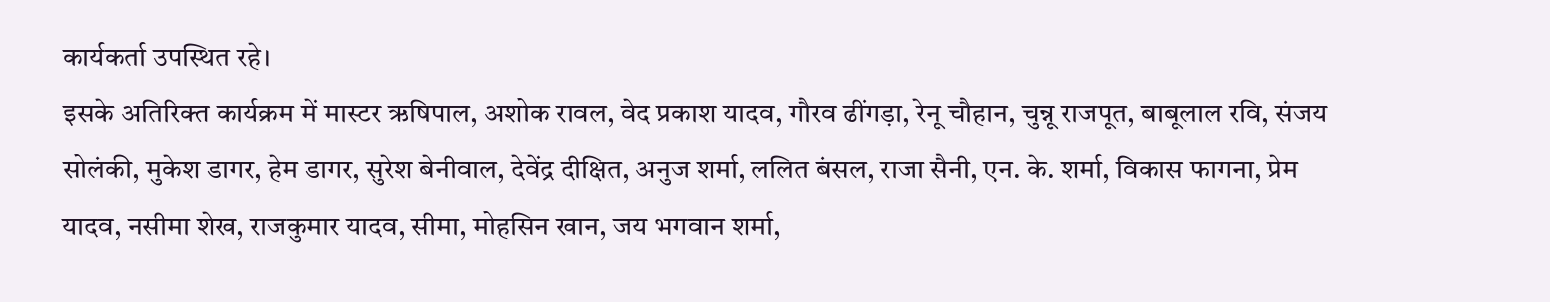कार्यकर्ता उपस्थित रहे।
इसके अतिरिक्त कार्यक्रम में मास्टर ऋषिपाल, अशोक रावल, वेद प्रकाश यादव, गौरव ढींगड़ा, रेनू चौहान, चुन्नू राजपूत, बाबूलाल रवि, संजय सोलंकी, मुकेश डागर, हेम डागर, सुरेश बेनीवाल, देवेंद्र दीक्षित, अनुज शर्मा, ललित बंसल, राजा सैनी, एन. के. शर्मा, विकास फागना, प्रेम यादव, नसीमा शेख, राजकुमार यादव, सीमा, मोहसिन खान, जय भगवान शर्मा,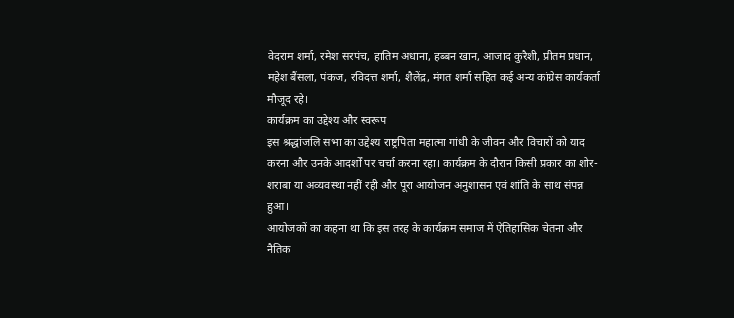वेदराम शर्मा, रमेश सरपंच, हातिम अधाना, हब्बन खान, आजाद कुरैशी, प्रीतम प्रधान, महेश बैंसला, पंकज, रविदत्त शर्मा, शैलेंद्र, मंगत शर्मा सहित कई अन्य कांग्रेस कार्यकर्ता मौजूद रहे।
कार्यक्रम का उद्देश्य और स्वरूप
इस श्रद्धांजलि सभा का उद्देश्य राष्ट्रपिता महात्मा गांधी के जीवन और विचारों को याद करना और उनके आदर्शों पर चर्चा करना रहा। कार्यक्रम के दौरान किसी प्रकार का शोर-शराबा या अव्यवस्था नहीं रही और पूरा आयोजन अनुशासन एवं शांति के साथ संपन्न हुआ।
आयोजकों का कहना था कि इस तरह के कार्यक्रम समाज में ऐतिहासिक चेतना और नैतिक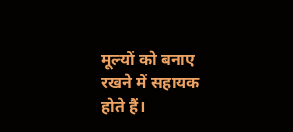मूल्यों को बनाए रखने में सहायक होते हैं।